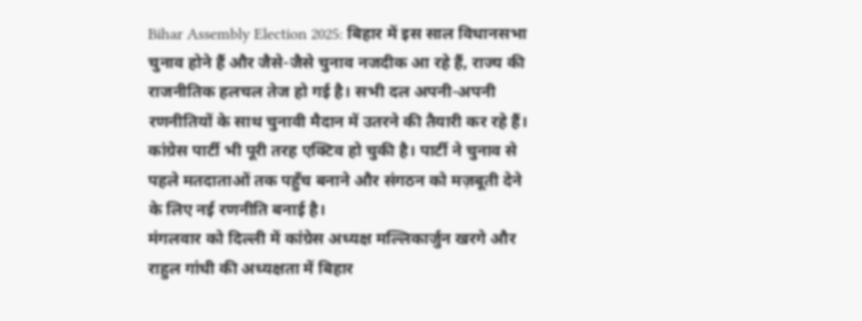Bihar Assembly Election 2025: बिहार में इस साल विधानसभा चुनाव होने हैं और जैसे-जैसे चुनाव नजदीक आ रहे हैं, राज्य की राजनीतिक हलचल तेज हो गई है। सभी दल अपनी-अपनी रणनीतियों के साथ चुनावी मैदान में उतरने की तैयारी कर रहे हैं। कांग्रेस पार्टी भी पूरी तरह एक्टिव हो चुकी है। पार्टी ने चुनाव से पहले मतदाताओं तक पहुँच बनाने और संगठन को मज़बूती देने के लिए नई रणनीति बनाई है।
मंगलवार को दिल्ली में कांग्रेस अध्यक्ष मल्लिकार्जुन खरगे और राहुल गांधी की अध्यक्षता में बिहार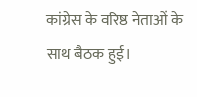कांग्रेस के वरिष्ठ नेताओं के साथ बैठक हुई।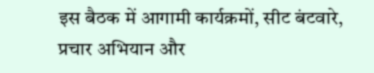इस बैठक में आगामी कार्यक्रमों, सीट बंटवारे, प्रचार अभियान और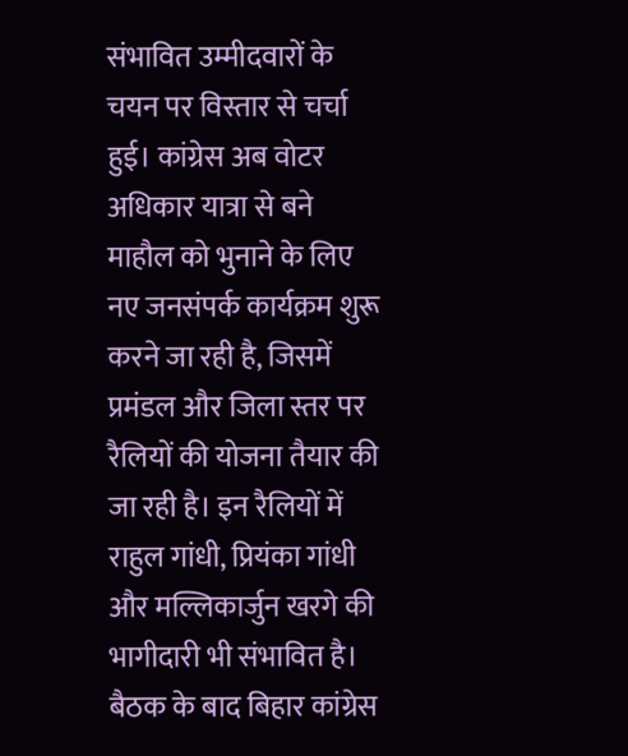संभावित उम्मीदवारों के चयन पर विस्तार से चर्चा हुई। कांग्रेस अब वोटर अधिकार यात्रा से बने माहौल को भुनाने के लिए नए जनसंपर्क कार्यक्रम शुरू करने जा रही है, जिसमें प्रमंडल और जिला स्तर पर रैलियों की योजना तैयार की जा रही है। इन रैलियों में राहुल गांधी, प्रियंका गांधी और मल्लिकार्जुन खरगे की भागीदारी भी संभावित है।
बैठक के बाद बिहार कांग्रेस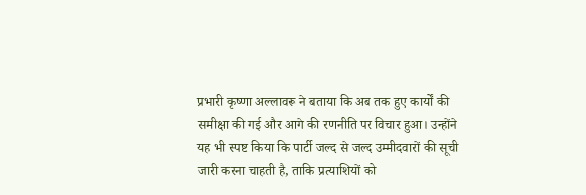प्रभारी कृष्णा अल्लावरू ने बताया कि अब तक हुए कार्यों की समीक्षा की गई और आगे की रणनीति पर विचार हुआ। उन्होंने यह भी स्पष्ट किया कि पार्टी जल्द से जल्द उम्मीदवारों की सूची जारी करना चाहती है, ताकि प्रत्याशियों को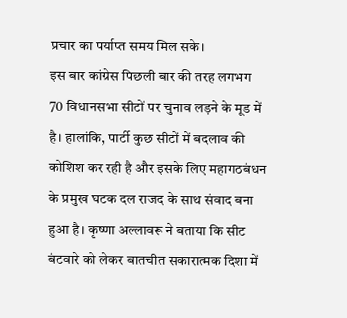प्रचार का पर्याप्त समय मिल सके।
इस बार कांग्रेस पिछली बार की तरह लगभग 70 विधानसभा सीटों पर चुनाव लड़ने के मूड में है। हालांकि, पार्टी कुछ सीटों में बदलाव की कोशिश कर रही है और इसके लिए महागठबंधन के प्रमुख घटक दल राजद के साथ संवाद बना हुआ है। कृष्णा अल्लावरू ने बताया कि सीट बंटवारे को लेकर बातचीत सकारात्मक दिशा में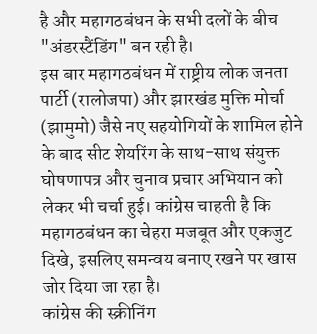है और महागठबंधन के सभी दलों के बीच "अंडरस्टैंडिंग" बन रही है।
इस बार महागठबंधन में राष्ट्रीय लोक जनता पार्टी (रालोजपा) और झारखंड मुक्ति मोर्चा (झामुमो) जैसे नए सहयोगियों के शामिल होने के बाद सीट शेयरिंग के साथ-साथ संयुक्त घोषणापत्र और चुनाव प्रचार अभियान को लेकर भी चर्चा हुई। कांग्रेस चाहती है कि महागठबंधन का चेहरा मजबूत और एकजुट दिखे, इसलिए समन्वय बनाए रखने पर खास जोर दिया जा रहा है।
कांग्रेस की स्क्रीनिंग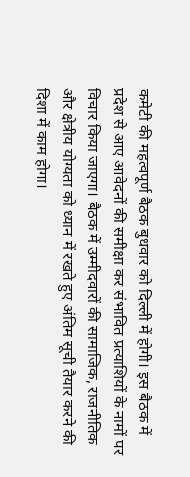कमेटी की महत्वपूर्ण बैठक बुधवार को दिल्ली में होगी। इस बैठक में प्रदेश से आए आवेदनों की समीक्षा कर संभावित प्रत्याशियों के नामों पर विचार किया जाएगा। बैठक में उम्मीदवारों की सामाजिक, राजनीतिक और क्षेत्रीय योग्यता को ध्यान में रखते हुए अंतिम सूची तैयार करने की दिशा में काम होगा।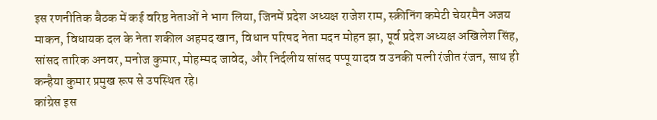इस रणनीतिक बैठक में कई वरिष्ठ नेताओं ने भाग लिया, जिनमें प्रदेश अध्यक्ष राजेश राम, स्क्रीनिंग कमेटी चेयरमैन अजय माकन, विधायक दल के नेता शकील अहमद खान, विधान परिषद नेता मदन मोहन झा, पूर्व प्रदेश अध्यक्ष अखिलेश सिंह, सांसद तारिक अनवर, मनोज कुमार, मोहम्मद जावेद, और निर्दलीय सांसद पप्पू यादव व उनकी पत्नी रंजीत रंजन, साथ ही कन्हैया कुमार प्रमुख रूप से उपस्थित रहे।
कांग्रेस इस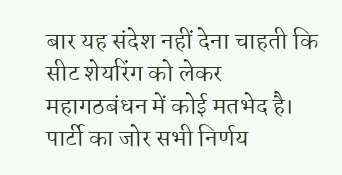बार यह संदेश नहीं देना चाहती कि सीट शेयरिंग को लेकर महागठबंधन में कोई मतभेद है। पार्टी का जोर सभी निर्णय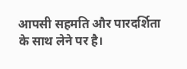आपसी सहमति और पारदर्शिता के साथ लेने पर है।